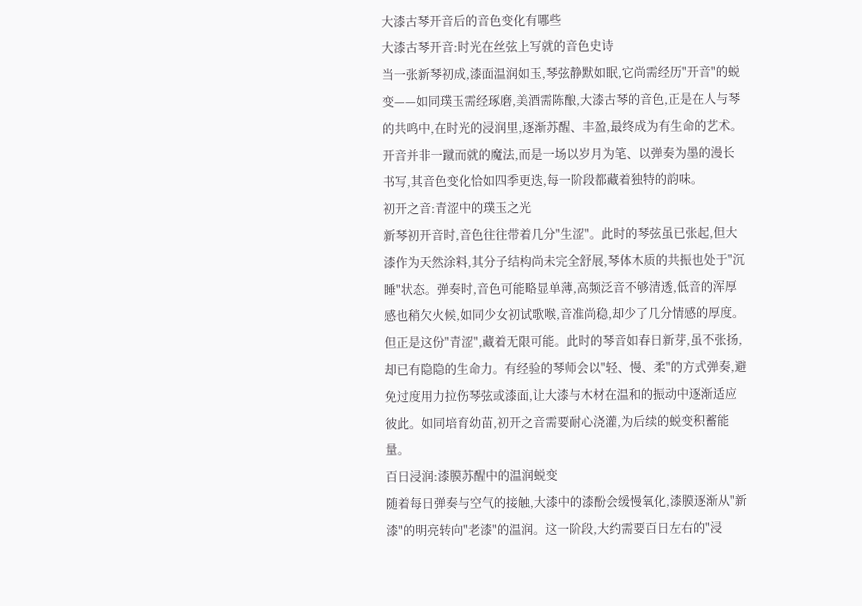大漆古琴开音后的音色变化有哪些
大漆古琴开音:时光在丝弦上写就的音色史诗
当一张新琴初成,漆面温润如玉,琴弦静默如眠,它尚需经历"开音"的蜕变——如同璞玉需经琢磨,美酒需陈酿,大漆古琴的音色,正是在人与琴的共鸣中,在时光的浸润里,逐渐苏醒、丰盈,最终成为有生命的艺术。开音并非一蹴而就的魔法,而是一场以岁月为笔、以弹奏为墨的漫长书写,其音色变化恰如四季更迭,每一阶段都藏着独特的韵味。
初开之音:青涩中的璞玉之光
新琴初开音时,音色往往带着几分"生涩"。此时的琴弦虽已张起,但大漆作为天然涂料,其分子结构尚未完全舒展,琴体木质的共振也处于"沉睡"状态。弹奏时,音色可能略显单薄,高频泛音不够清透,低音的浑厚感也稍欠火候,如同少女初试歌喉,音准尚稳,却少了几分情感的厚度。
但正是这份"青涩",藏着无限可能。此时的琴音如春日新芽,虽不张扬,却已有隐隐的生命力。有经验的琴师会以"轻、慢、柔"的方式弹奏,避免过度用力拉伤琴弦或漆面,让大漆与木材在温和的振动中逐渐适应彼此。如同培育幼苗,初开之音需要耐心浇灌,为后续的蜕变积蓄能量。
百日浸润:漆膜苏醒中的温润蜕变
随着每日弹奏与空气的接触,大漆中的漆酚会缓慢氧化,漆膜逐渐从"新漆"的明亮转向"老漆"的温润。这一阶段,大约需要百日左右的"浸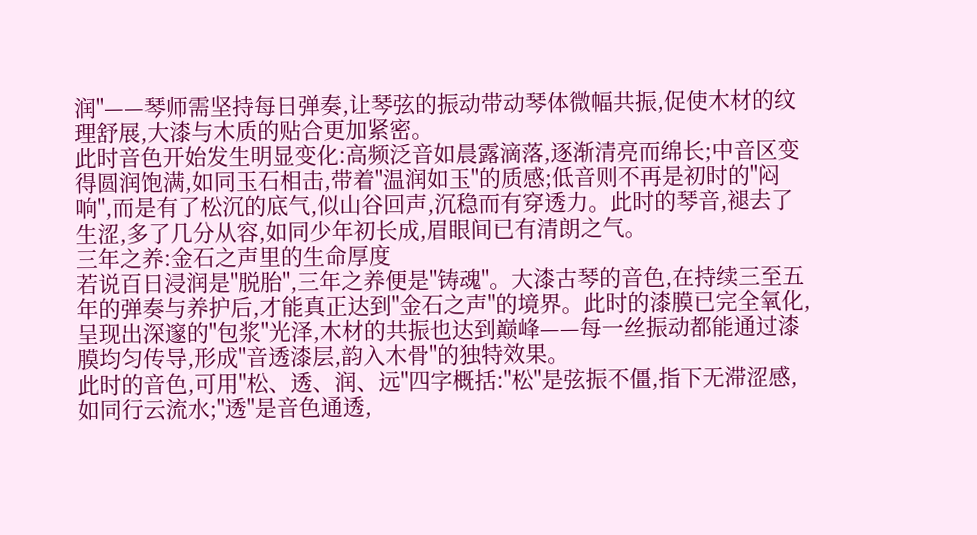润"——琴师需坚持每日弹奏,让琴弦的振动带动琴体微幅共振,促使木材的纹理舒展,大漆与木质的贴合更加紧密。
此时音色开始发生明显变化:高频泛音如晨露滴落,逐渐清亮而绵长;中音区变得圆润饱满,如同玉石相击,带着"温润如玉"的质感;低音则不再是初时的"闷响",而是有了松沉的底气,似山谷回声,沉稳而有穿透力。此时的琴音,褪去了生涩,多了几分从容,如同少年初长成,眉眼间已有清朗之气。
三年之养:金石之声里的生命厚度
若说百日浸润是"脱胎",三年之养便是"铸魂"。大漆古琴的音色,在持续三至五年的弹奏与养护后,才能真正达到"金石之声"的境界。此时的漆膜已完全氧化,呈现出深邃的"包浆"光泽,木材的共振也达到巅峰——每一丝振动都能通过漆膜均匀传导,形成"音透漆层,韵入木骨"的独特效果。
此时的音色,可用"松、透、润、远"四字概括:"松"是弦振不僵,指下无滞涩感,如同行云流水;"透"是音色通透,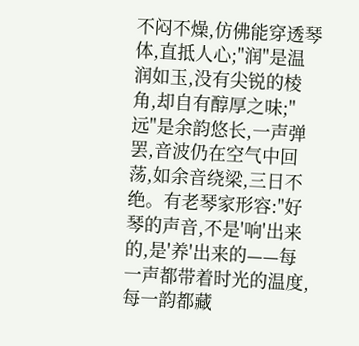不闷不燥,仿佛能穿透琴体,直抵人心;"润"是温润如玉,没有尖锐的棱角,却自有醇厚之味;"远"是余韵悠长,一声弹罢,音波仍在空气中回荡,如余音绕梁,三日不绝。有老琴家形容:"好琴的声音,不是'响'出来的,是'养'出来的——每一声都带着时光的温度,每一韵都藏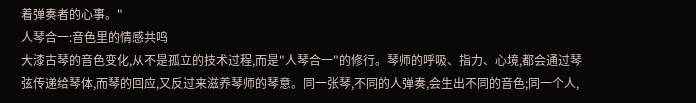着弹奏者的心事。"
人琴合一:音色里的情感共鸣
大漆古琴的音色变化,从不是孤立的技术过程,而是"人琴合一"的修行。琴师的呼吸、指力、心境,都会通过琴弦传递给琴体,而琴的回应,又反过来滋养琴师的琴意。同一张琴,不同的人弹奏,会生出不同的音色;同一个人,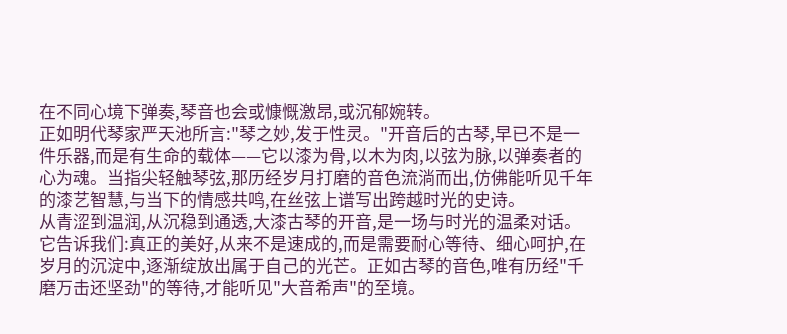在不同心境下弹奏,琴音也会或慷慨激昂,或沉郁婉转。
正如明代琴家严天池所言:"琴之妙,发于性灵。"开音后的古琴,早已不是一件乐器,而是有生命的载体——它以漆为骨,以木为肉,以弦为脉,以弹奏者的心为魂。当指尖轻触琴弦,那历经岁月打磨的音色流淌而出,仿佛能听见千年的漆艺智慧,与当下的情感共鸣,在丝弦上谱写出跨越时光的史诗。
从青涩到温润,从沉稳到通透,大漆古琴的开音,是一场与时光的温柔对话。它告诉我们:真正的美好,从来不是速成的,而是需要耐心等待、细心呵护,在岁月的沉淀中,逐渐绽放出属于自己的光芒。正如古琴的音色,唯有历经"千磨万击还坚劲"的等待,才能听见"大音希声"的至境。